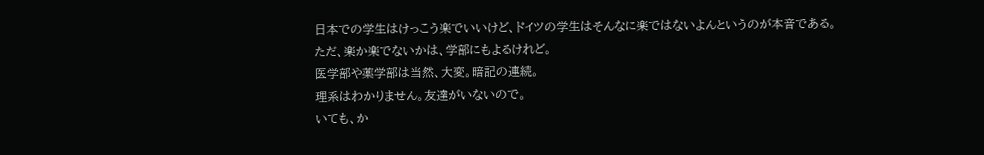日本での学生はけっこう楽でいいけど、ドイツの学生はそんなに楽ではないよんというのが本音である。
ただ、楽か楽でないかは、学部にもよるけれど。
医学部や薬学部は当然、大変。暗記の連続。
理系はわかりません。友達がいないので。
いても、か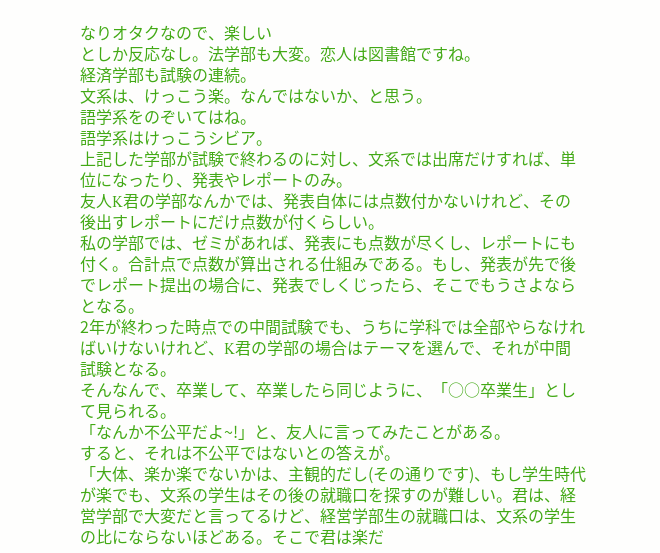なりオタクなので、楽しい
としか反応なし。法学部も大変。恋人は図書館ですね。
経済学部も試験の連続。
文系は、けっこう楽。なんではないか、と思う。
語学系をのぞいてはね。
語学系はけっこうシビア。
上記した学部が試験で終わるのに対し、文系では出席だけすれば、単位になったり、発表やレポートのみ。
友人K君の学部なんかでは、発表自体には点数付かないけれど、その後出すレポートにだけ点数が付くらしい。
私の学部では、ゼミがあれば、発表にも点数が尽くし、レポートにも付く。合計点で点数が算出される仕組みである。もし、発表が先で後でレポート提出の場合に、発表でしくじったら、そこでもうさよならとなる。
2年が終わった時点での中間試験でも、うちに学科では全部やらなければいけないけれど、K君の学部の場合はテーマを選んで、それが中間試験となる。
そんなんで、卒業して、卒業したら同じように、「○○卒業生」として見られる。
「なんか不公平だよ~!」と、友人に言ってみたことがある。
すると、それは不公平ではないとの答えが。
「大体、楽か楽でないかは、主観的だし(その通りです)、もし学生時代が楽でも、文系の学生はその後の就職口を探すのが難しい。君は、経営学部で大変だと言ってるけど、経営学部生の就職口は、文系の学生の比にならないほどある。そこで君は楽だ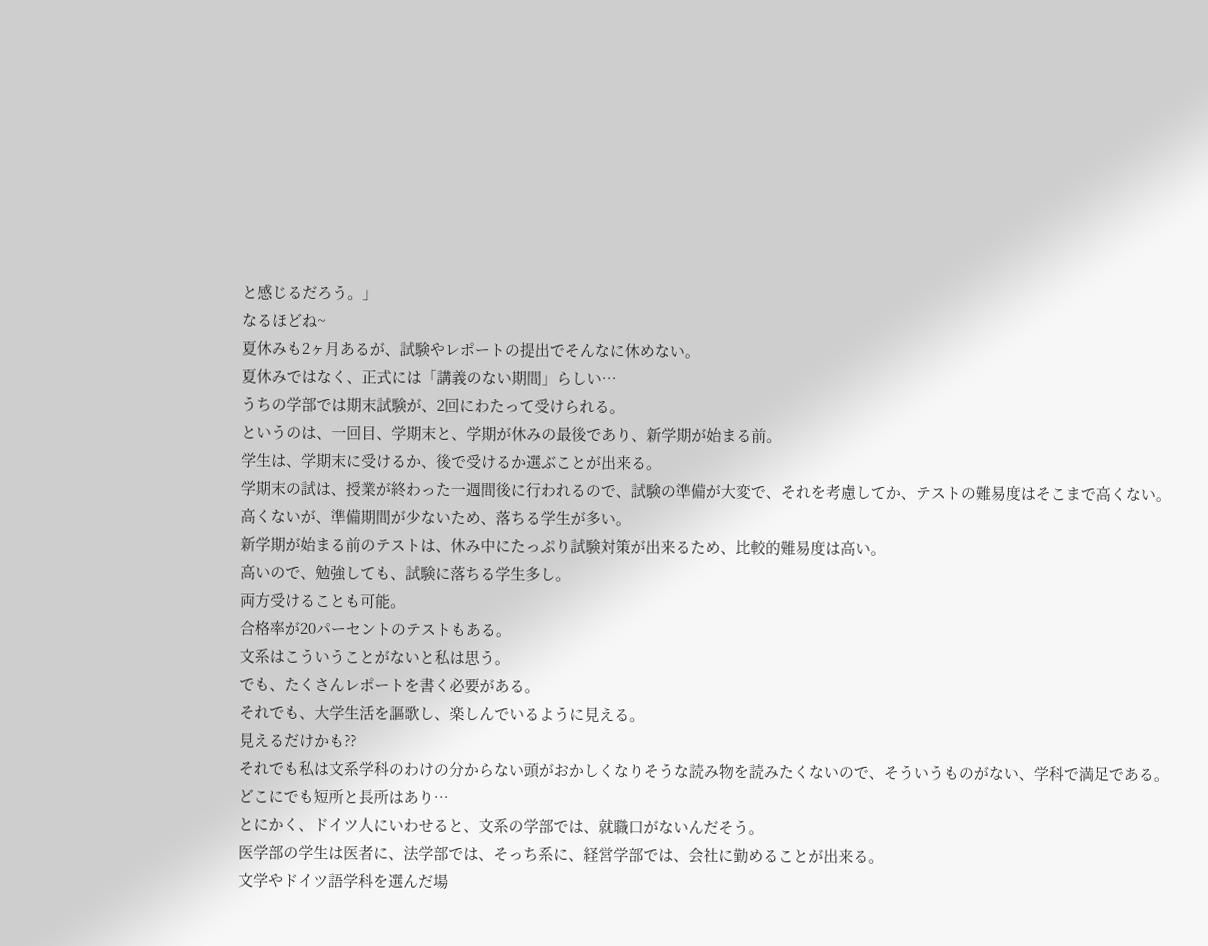と感じるだろう。」
なるほどね~
夏休みも2ヶ月あるが、試験やレポートの提出でそんなに休めない。
夏休みではなく、正式には「講義のない期間」らしい…
うちの学部では期末試験が、2回にわたって受けられる。
というのは、一回目、学期末と、学期が休みの最後であり、新学期が始まる前。
学生は、学期末に受けるか、後で受けるか選ぶことが出来る。
学期末の試は、授業が終わった一週間後に行われるので、試験の準備が大変で、それを考慮してか、テストの難易度はそこまで高くない。高くないが、準備期間が少ないため、落ちる学生が多い。
新学期が始まる前のテストは、休み中にたっぷり試験対策が出来るため、比較的難易度は高い。
高いので、勉強しても、試験に落ちる学生多し。
両方受けることも可能。
合格率が20パーセントのテストもある。
文系はこういうことがないと私は思う。
でも、たくさんレポートを書く必要がある。
それでも、大学生活を謳歌し、楽しんでいるように見える。
見えるだけかも??
それでも私は文系学科のわけの分からない頭がおかしくなりそうな読み物を読みたくないので、そういうものがない、学科で満足である。どこにでも短所と長所はあり…
とにかく、ドイツ人にいわせると、文系の学部では、就職口がないんだそう。
医学部の学生は医者に、法学部では、そっち系に、経営学部では、会社に勤めることが出来る。
文学やドイツ語学科を選んだ場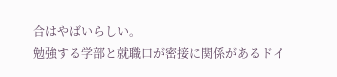合はやばいらしい。
勉強する学部と就職口が密接に関係があるドイ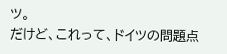ツ。
だけど、これって、ドイツの問題点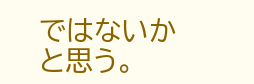ではないかと思う。